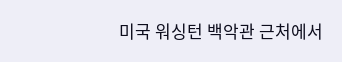미국 워싱턴 백악관 근처에서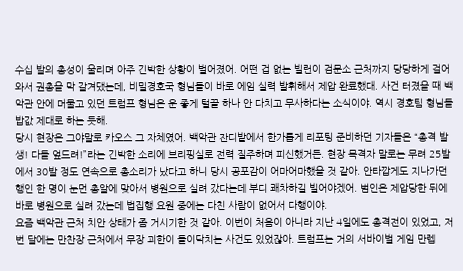수십 발의 총성이 울리며 아주 긴박한 상황이 벌어졌어. 어떤 겁 없는 빌런이 검문소 근처까지 당당하게 걸어와서 권총을 막 갈겨댔는데, 비밀경호국 형님들이 바로 에임 실력 발휘해서 제압 완료했대. 사건 터졌을 때 백악관 안에 머물고 있던 트럼프 형님은 운 좋게 털끝 하나 안 다치고 무사하다는 소식이야. 역시 경호팀 형님들 밥값 제대로 하는 듯해.
당시 현장은 그야말로 카오스 그 자체였어. 백악관 잔디밭에서 한가롭게 리포팅 준비하던 기자들은 “총격 발생! 다들 엎드려!”라는 긴박한 소리에 브리핑실로 전력 질주하며 피신했거든. 현장 목격자 말로는 무려 25발에서 30발 정도 연속으로 총소리가 났다고 하니 당시 공포감이 어마어마했을 것 같아. 안타깝게도 지나가던 행인 한 명이 눈먼 총알에 맞아서 병원으로 실려 갔다는데 부디 쾌차하길 빌어야겠어. 범인은 제압당한 뒤에 바로 병원으로 실려 갔는데 법집행 요원 중에는 다친 사람이 없어서 다행이야.
요즘 백악관 근처 치안 상태가 좀 거시기한 것 같아. 이번이 처음이 아니라 지난 4일에도 총격전이 있었고, 저번 달에는 만찬장 근처에서 무장 괴한이 들이닥치는 사건도 있었잖아. 트럼프는 거의 서바이벌 게임 만렙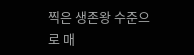찍은 생존왕 수준으로 매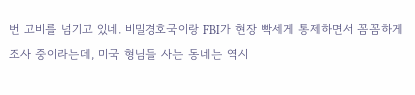번 고비를 넘기고 있네. 비밀경호국이랑 FBI가 현장 빡세게 통제하면서 꼼꼼하게 조사 중이라는데, 미국 형님들 사는 동네는 역시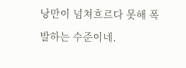낭만이 넘쳐흐르다 못해 폭발하는 수준이네.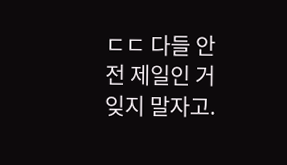ㄷㄷ 다들 안전 제일인 거 잊지 말자고.